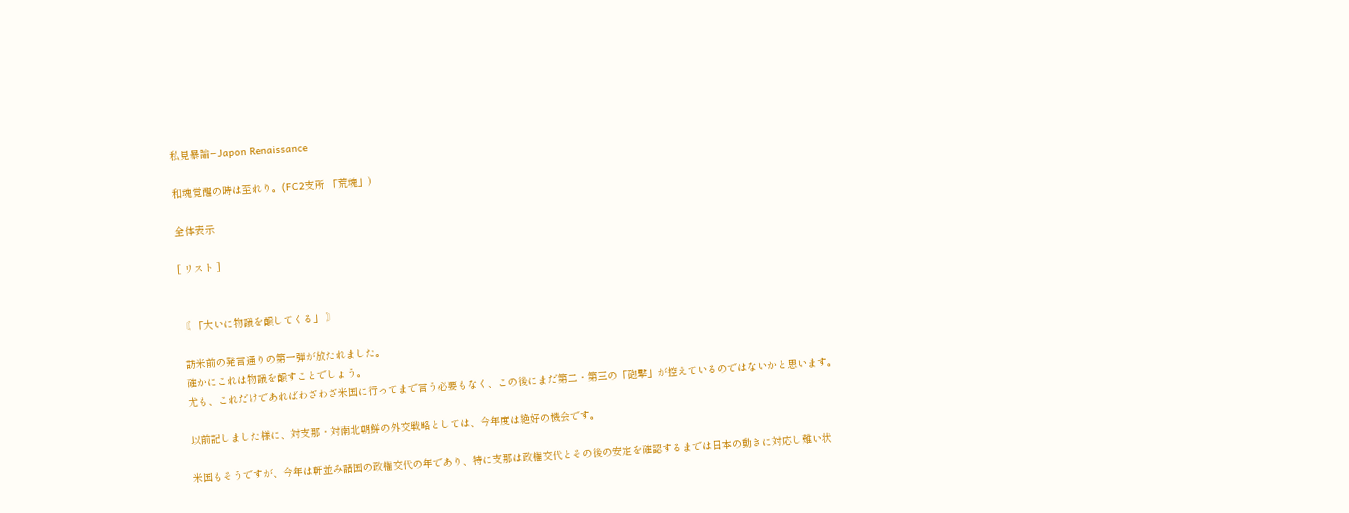私見暴論−Japon Renaissance

和魂覚醒の時は至れり。(FC2支所 「荒魂」)

全体表示

[ リスト ]


〘 「大いに物議を醸してくる」 〙

 訪米前の発言通りの第一弾が放たれました。
 確かにこれは物議を醸すことでしょう。
 尤も、これだけであればわざわざ米国に行ってまで言う必要もなく、この後にまだ第二・第三の「砲撃」が控えているのではないかと思います。

 以前記しました様に、対支那・対南北朝鮮の外交戦略としては、今年度は絶好の機会です。

 米国もそうですが、今年は軒並み諸国の政権交代の年であり、特に支那は政権交代とその後の安定を確認するまでは日本の動きに対応し難い状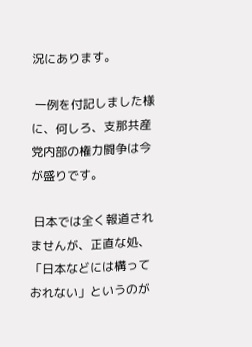況にあります。

 一例を付記しました様に、何しろ、支那共産党内部の権力闘争は今が盛りです。

 日本では全く報道されませんが、正直な処、「日本などには構っておれない」というのが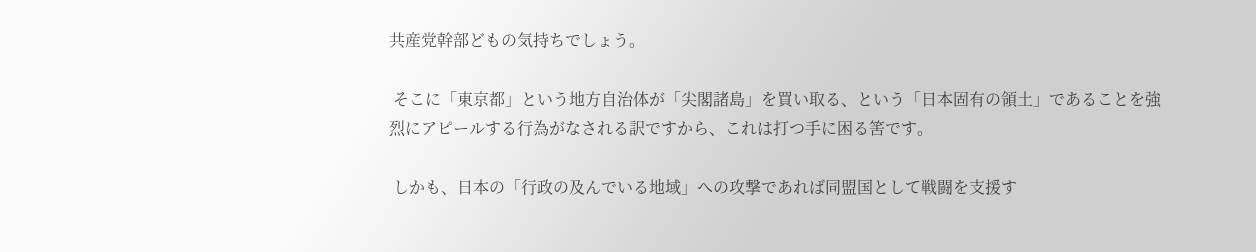共産党幹部どもの気持ちでしょう。

 そこに「東京都」という地方自治体が「尖閣諸島」を買い取る、という「日本固有の領土」であることを強烈にアピールする行為がなされる訳ですから、これは打つ手に困る筈です。

 しかも、日本の「行政の及んでいる地域」への攻撃であれば同盟国として戦闘を支援す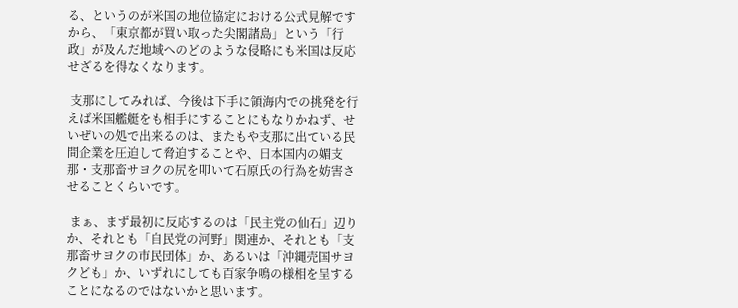る、というのが米国の地位協定における公式見解ですから、「東京都が買い取った尖閣諸島」という「行政」が及んだ地域へのどのような侵略にも米国は反応せざるを得なくなります。

 支那にしてみれば、今後は下手に領海内での挑発を行えば米国艦艇をも相手にすることにもなりかねず、せいぜいの処で出来るのは、またもや支那に出ている民間企業を圧迫して脅迫することや、日本国内の媚支那・支那畜サヨクの尻を叩いて石原氏の行為を妨害させることくらいです。

 まぁ、まず最初に反応するのは「民主党の仙石」辺りか、それとも「自民党の河野」関連か、それとも「支那畜サヨクの市民団体」か、あるいは「沖縄売国サヨクども」か、いずれにしても百家争鳴の様相を呈することになるのではないかと思います。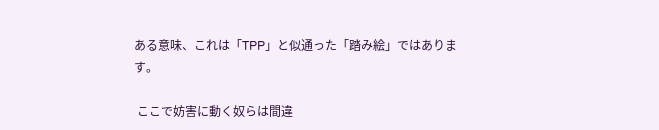ある意味、これは「TPP」と似通った「踏み絵」ではあります。

 ここで妨害に動く奴らは間違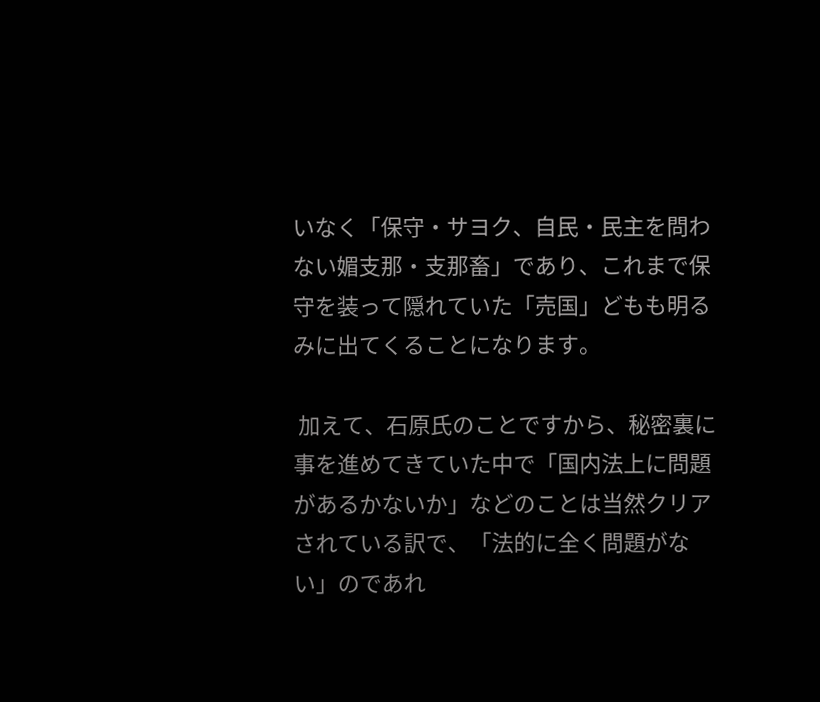いなく「保守・サヨク、自民・民主を問わない媚支那・支那畜」であり、これまで保守を装って隠れていた「売国」どもも明るみに出てくることになります。

 加えて、石原氏のことですから、秘密裏に事を進めてきていた中で「国内法上に問題があるかないか」などのことは当然クリアされている訳で、「法的に全く問題がない」のであれ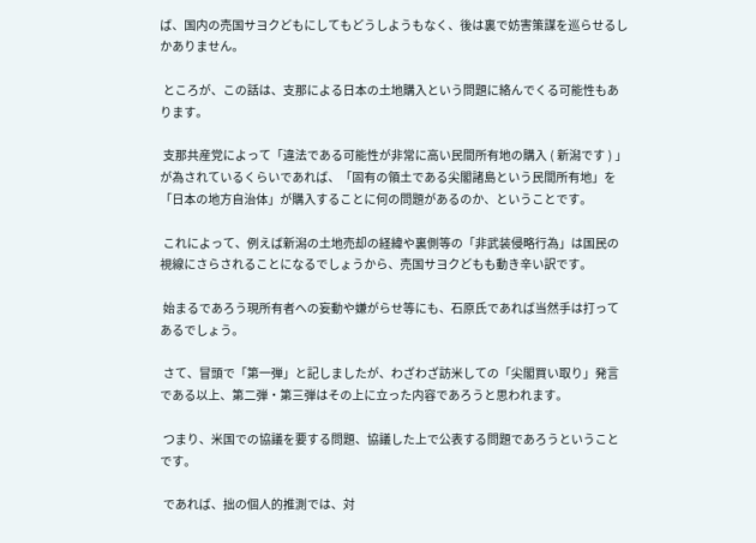ば、国内の売国サヨクどもにしてもどうしようもなく、後は裏で妨害策謀を巡らせるしかありません。

 ところが、この話は、支那による日本の土地購入という問題に絡んでくる可能性もあります。

 支那共産党によって「違法である可能性が非常に高い民間所有地の購入 ( 新潟です ) 」が為されているくらいであれば、「固有の領土である尖閣諸島という民間所有地」を「日本の地方自治体」が購入することに何の問題があるのか、ということです。

 これによって、例えば新潟の土地売却の経緯や裏側等の「非武装侵略行為」は国民の視線にさらされることになるでしょうから、売国サヨクどもも動き辛い訳です。

 始まるであろう現所有者への妄動や嫌がらせ等にも、石原氏であれば当然手は打ってあるでしょう。

 さて、冒頭で「第一弾」と記しましたが、わざわざ訪米しての「尖閣買い取り」発言である以上、第二弾・第三弾はその上に立った内容であろうと思われます。

 つまり、米国での協議を要する問題、協議した上で公表する問題であろうということです。

 であれば、拙の個人的推測では、対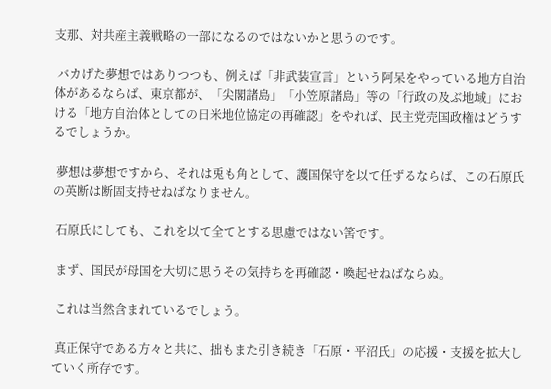支那、対共産主義戦略の一部になるのではないかと思うのです。

 バカげた夢想ではありつつも、例えば「非武装宣言」という阿呆をやっている地方自治体があるならば、東京都が、「尖閣諸島」「小笠原諸島」等の「行政の及ぶ地域」における「地方自治体としての日米地位協定の再確認」をやれば、民主党売国政権はどうするでしょうか。

 夢想は夢想ですから、それは兎も角として、護国保守を以て任ずるならば、この石原氏の英断は断固支持せねばなりません。

 石原氏にしても、これを以て全てとする思慮ではない筈です。

 まず、国民が母国を大切に思うその気持ちを再確認・喚起せねばならぬ。

 これは当然含まれているでしょう。

 真正保守である方々と共に、拙もまた引き続き「石原・平沼氏」の応援・支援を拡大していく所存です。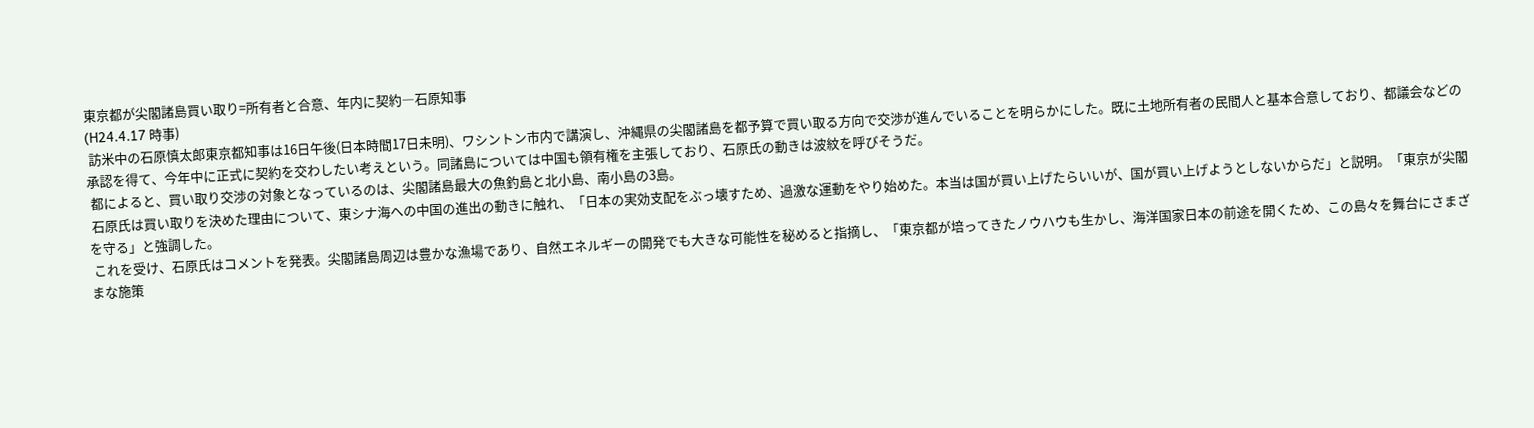東京都が尖閣諸島買い取り=所有者と合意、年内に契約―石原知事
(H24.4.17 時事)
 訪米中の石原慎太郎東京都知事は16日午後(日本時間17日未明)、ワシントン市内で講演し、沖縄県の尖閣諸島を都予算で買い取る方向で交渉が進んでいることを明らかにした。既に土地所有者の民間人と基本合意しており、都議会などの承認を得て、今年中に正式に契約を交わしたい考えという。同諸島については中国も領有権を主張しており、石原氏の動きは波紋を呼びそうだ。
 都によると、買い取り交渉の対象となっているのは、尖閣諸島最大の魚釣島と北小島、南小島の3島。
 石原氏は買い取りを決めた理由について、東シナ海への中国の進出の動きに触れ、「日本の実効支配をぶっ壊すため、過激な運動をやり始めた。本当は国が買い上げたらいいが、国が買い上げようとしないからだ」と説明。「東京が尖閣を守る」と強調した。
 これを受け、石原氏はコメントを発表。尖閣諸島周辺は豊かな漁場であり、自然エネルギーの開発でも大きな可能性を秘めると指摘し、「東京都が培ってきたノウハウも生かし、海洋国家日本の前途を開くため、この島々を舞台にさまざまな施策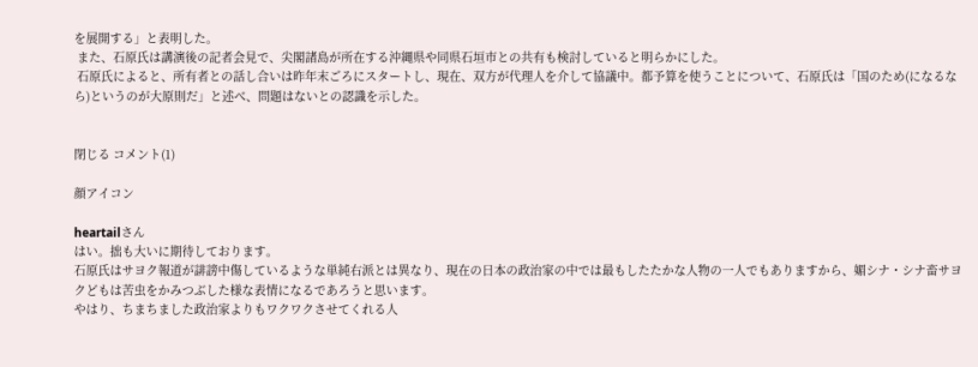を展開する」と表明した。
 また、石原氏は講演後の記者会見で、尖閣諸島が所在する沖縄県や同県石垣市との共有も検討していると明らかにした。
 石原氏によると、所有者との話し合いは昨年末ごろにスタートし、現在、双方が代理人を介して協議中。都予算を使うことについて、石原氏は「国のため(になるなら)というのが大原則だ」と述べ、問題はないとの認識を示した。


閉じる コメント(1)

顔アイコン

heartailさん
はい。拙も大いに期待しております。
石原氏はサヨク報道が誹謗中傷しているような単純右派とは異なり、現在の日本の政治家の中では最もしたたかな人物の一人でもありますから、媚シナ・シナ畜サヨクどもは苦虫をかみつぶした様な表情になるであろうと思います。
やはり、ちまちました政治家よりもワクワクさせてくれる人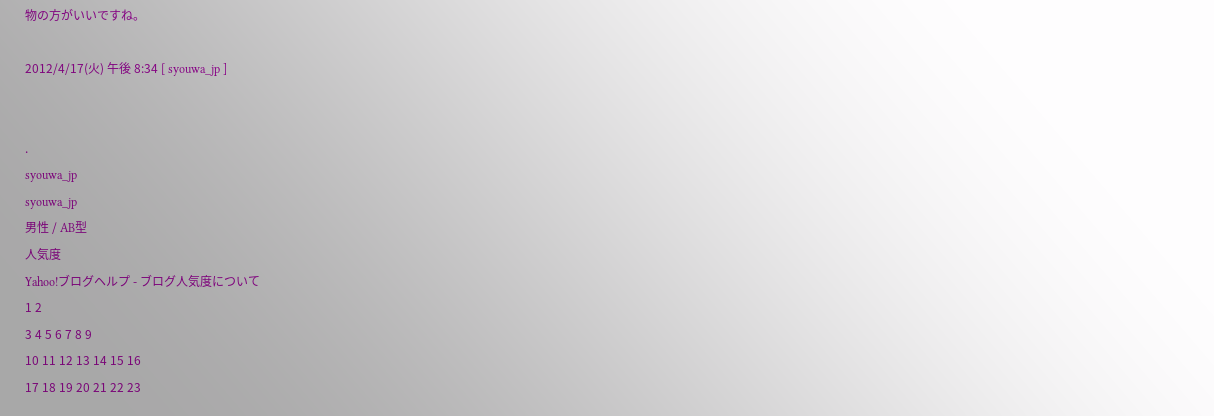物の方がいいですね。

2012/4/17(火) 午後 8:34 [ syouwa_jp ]


.
syouwa_jp
syouwa_jp
男性 / AB型
人気度
Yahoo!ブログヘルプ - ブログ人気度について
1 2
3 4 5 6 7 8 9
10 11 12 13 14 15 16
17 18 19 20 21 22 23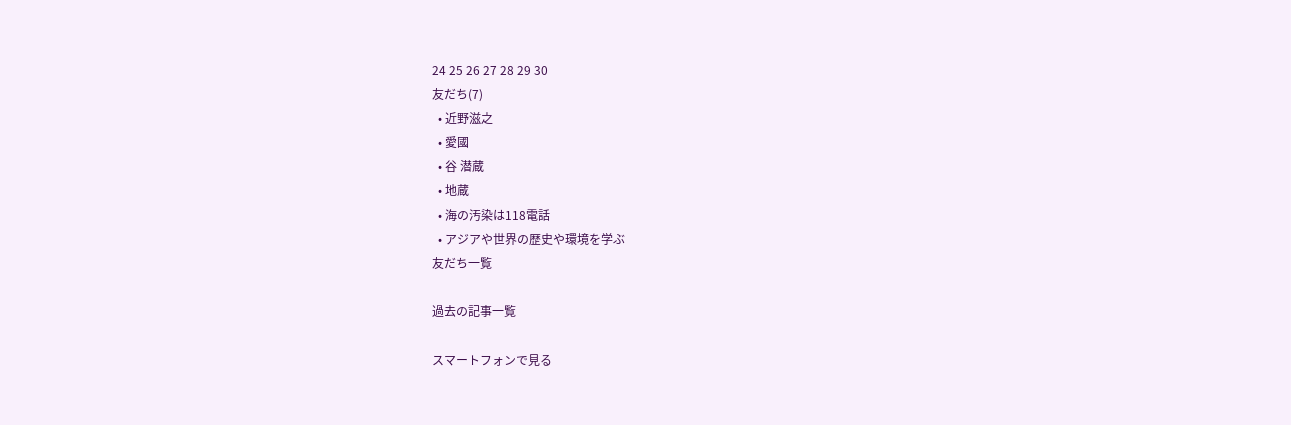24 25 26 27 28 29 30
友だち(7)
  • 近野滋之
  • 愛國
  • 谷 潜蔵
  • 地蔵
  • 海の汚染は118電話
  • アジアや世界の歴史や環境を学ぶ
友だち一覧

過去の記事一覧

スマートフォンで見る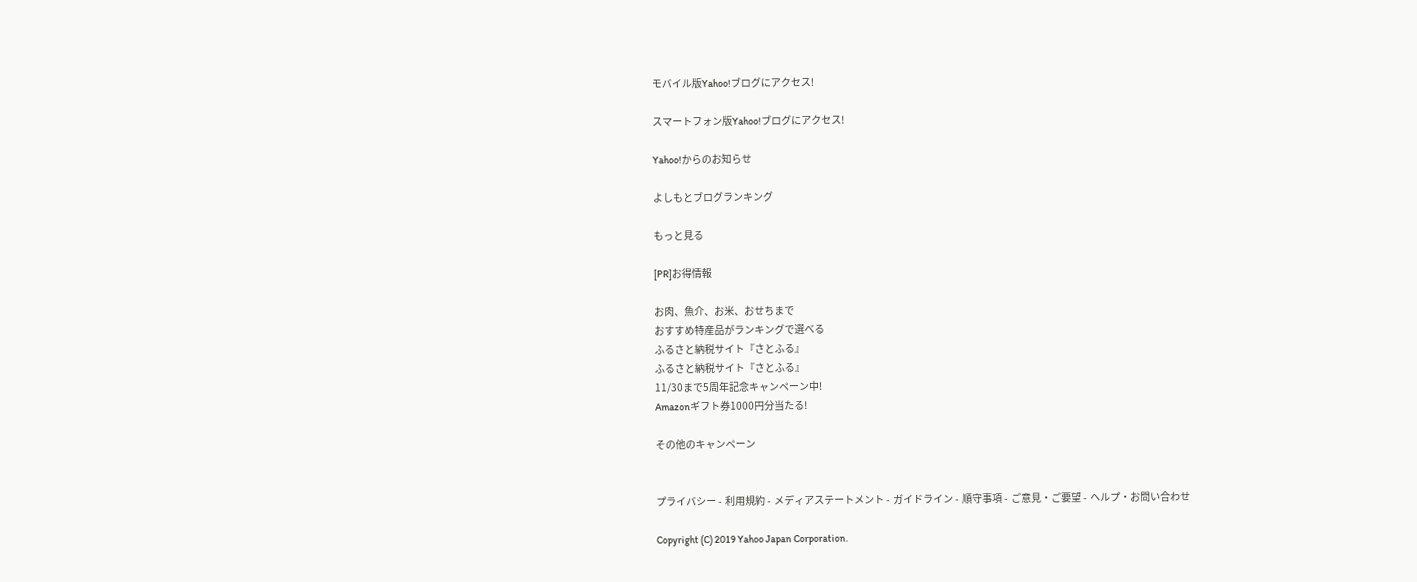モバイル版Yahoo!ブログにアクセス!

スマートフォン版Yahoo!ブログにアクセス!

Yahoo!からのお知らせ

よしもとブログランキング

もっと見る

[PR]お得情報

お肉、魚介、お米、おせちまで
おすすめ特産品がランキングで選べる
ふるさと納税サイト『さとふる』
ふるさと納税サイト『さとふる』
11/30まで5周年記念キャンペーン中!
Amazonギフト券1000円分当たる!

その他のキャンペーン


プライバシー -  利用規約 -  メディアステートメント -  ガイドライン -  順守事項 -  ご意見・ご要望 -  ヘルプ・お問い合わせ

Copyright (C) 2019 Yahoo Japan Corporation.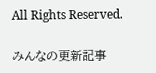All Rights Reserved.

みんなの更新記事